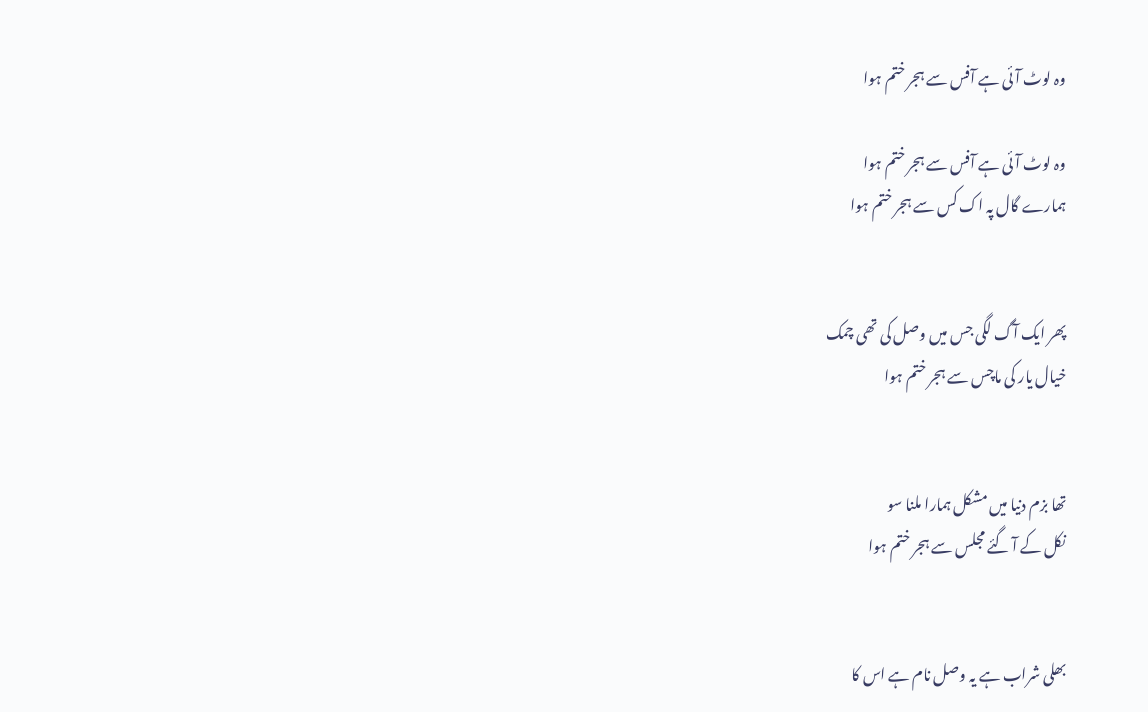وہ لوٹ آئی ہے آفس سے ہجر ختم ہوا

وہ لوٹ آئی ہے آفس سے ہجر ختم ہوا
ہمارے گال پہ اک کس سے ہجر ختم ہوا


پھر ایک آگ لگی جس میں وصل کی تھی چمک
خیال یار کی ماچس سے ہجر ختم ہوا


تھا بزم دنیا میں مشکل ہمارا ملنا سو
نکل کے آ گئے مجلس سے ہجر ختم ہوا


بھلی شراب ہے یہ وصل نام ہے اس کا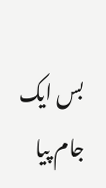بس ایک جام پیا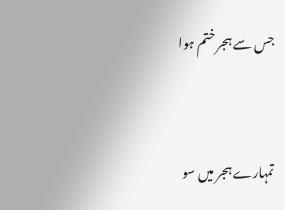جس سے ہجر ختم ہوا


تمہارے ہجر میں سو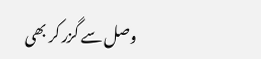وصل سے گزر کر بھی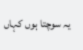یہ سوچتا ہوں کہاں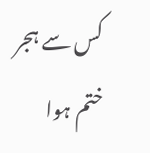کس سے ہجر ختم ہوا